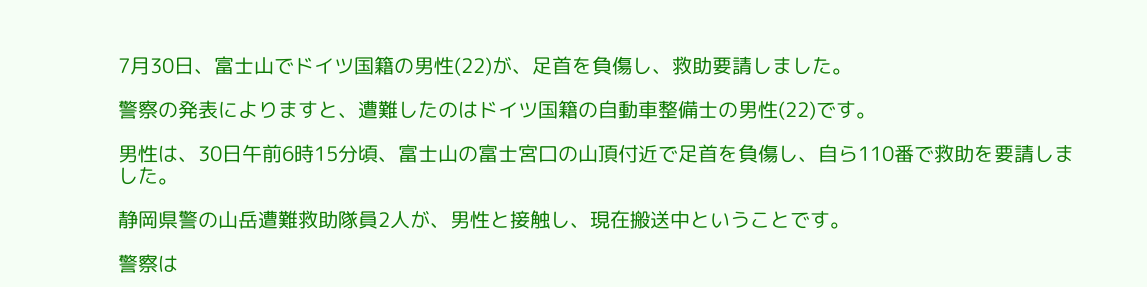7月30日、富士山でドイツ国籍の男性(22)が、足首を負傷し、救助要請しました。

警察の発表によりますと、遭難したのはドイツ国籍の自動車整備士の男性(22)です。

男性は、30日午前6時15分頃、富士山の富士宮口の山頂付近で足首を負傷し、自ら110番で救助を要請しました。

静岡県警の山岳遭難救助隊員2人が、男性と接触し、現在搬送中ということです。

警察は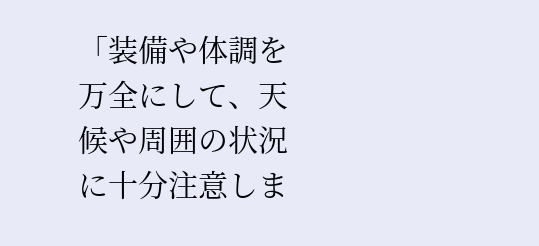「装備や体調を万全にして、天候や周囲の状況に十分注意しま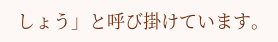しょう」と呼び掛けています。